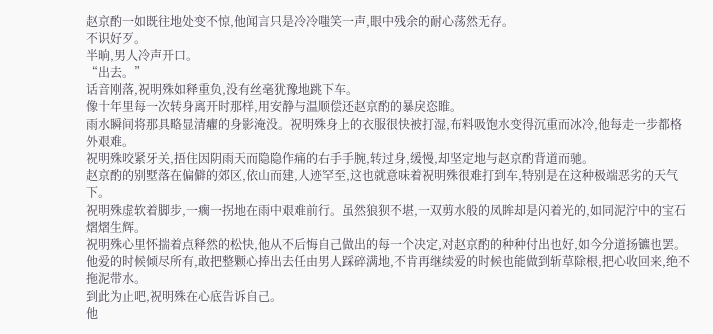赵京酌一如既往地处变不惊,他闻言只是冷冷嗤笑一声,眼中残余的耐心荡然无存。
不识好歹。
半晌,男人冷声开口。
“出去。”
话音刚落,祝明殊如释重负,没有丝毫犹豫地跳下车。
像十年里每一次转身离开时那样,用安静与温顺偿还赵京酌的暴戾恣睢。
雨水瞬间将那具略显清癯的身影淹没。祝明殊身上的衣服很快被打湿,布料吸饱水变得沉重而冰冷,他每走一步都格外艰难。
祝明殊咬紧牙关,捂住因阴雨天而隐隐作痛的右手手腕,转过身,缓慢,却坚定地与赵京酌背道而驰。
赵京酌的别墅落在偏僻的郊区,依山而建,人迹罕至,这也就意味着祝明殊很难打到车,特别是在这种极端恶劣的天气下。
祝明殊虚软着脚步,一瘸一拐地在雨中艰难前行。虽然狼狈不堪,一双剪水般的凤眸却是闪着光的,如同泥泞中的宝石熠熠生辉。
祝明殊心里怀揣着点释然的松快,他从不后悔自己做出的每一个决定,对赵京酌的种种付出也好,如今分道扬镳也罢。
他爱的时候倾尽所有,敢把整颗心捧出去任由男人踩碎满地,不肯再继续爱的时候也能做到斩草除根,把心收回来,绝不拖泥带水。
到此为止吧,祝明殊在心底告诉自己。
他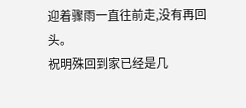迎着骤雨一直往前走,没有再回头。
祝明殊回到家已经是几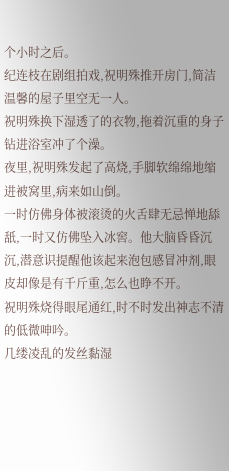个小时之后。
纪连枝在剧组拍戏,祝明殊推开房门,简洁温馨的屋子里空无一人。
祝明殊换下湿透了的衣物,拖着沉重的身子钻进浴室冲了个澡。
夜里,祝明殊发起了高烧,手脚软绵绵地缩进被窝里,病来如山倒。
一时仿佛身体被滚烫的火舌肆无忌惮地舔舐,一时又仿佛坠入冰窖。他大脑昏昏沉沉,潜意识提醒他该起来泡包感冒冲剂,眼皮却像是有千斤重,怎么也睁不开。
祝明殊烧得眼尾通红,时不时发出神志不清的低微呻吟。
几缕凌乱的发丝黏湿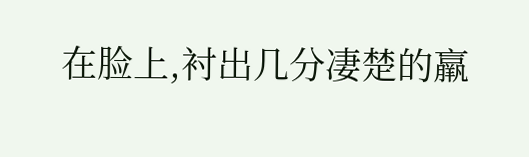在脸上,衬出几分凄楚的羸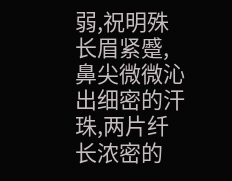弱,祝明殊长眉紧蹙,鼻尖微微沁出细密的汗珠,两片纤长浓密的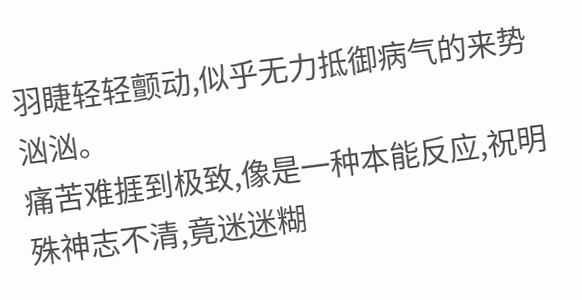羽睫轻轻颤动,似乎无力抵御病气的来势汹汹。
痛苦难捱到极致,像是一种本能反应,祝明殊神志不清,竟迷迷糊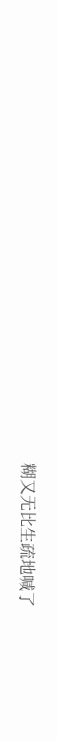糊又无比生疏地喊了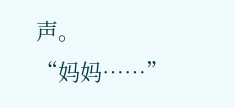声。
“妈妈……”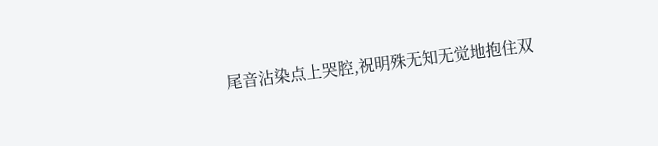尾音沾染点上哭腔,祝明殊无知无觉地抱住双